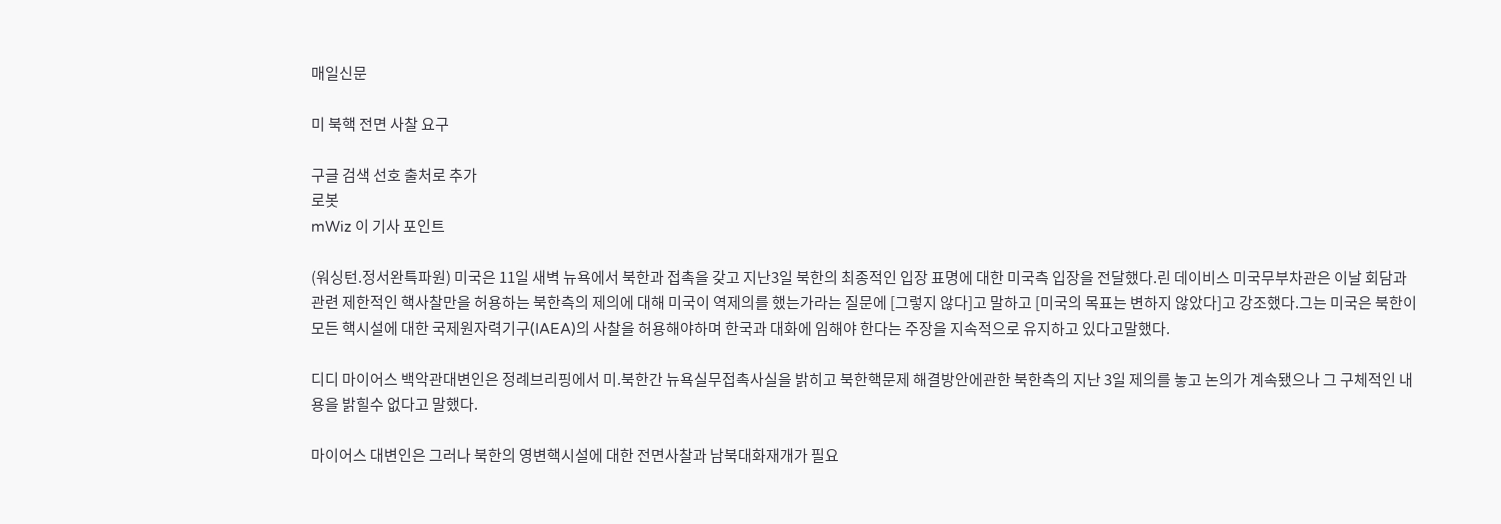매일신문

미 북핵 전면 사찰 요구

구글 검색 선호 출처로 추가
로봇
mWiz 이 기사 포인트

(워싱턴.정서완특파원) 미국은 11일 새벽 뉴욕에서 북한과 접촉을 갖고 지난3일 북한의 최종적인 입장 표명에 대한 미국측 입장을 전달했다.린 데이비스 미국무부차관은 이날 회담과 관련 제한적인 핵사찰만을 허용하는 북한측의 제의에 대해 미국이 역제의를 했는가라는 질문에 [그렇지 않다]고 말하고 [미국의 목표는 변하지 않았다]고 강조했다.그는 미국은 북한이 모든 핵시설에 대한 국제원자력기구(IAEA)의 사찰을 허용해야하며 한국과 대화에 임해야 한다는 주장을 지속적으로 유지하고 있다고말했다.

디디 마이어스 백악관대변인은 정례브리핑에서 미.북한간 뉴욕실무접촉사실을 밝히고 북한핵문제 해결방안에관한 북한측의 지난 3일 제의를 놓고 논의가 계속됐으나 그 구체적인 내용을 밝힐수 없다고 말했다.

마이어스 대변인은 그러나 북한의 영변핵시설에 대한 전면사찰과 남북대화재개가 필요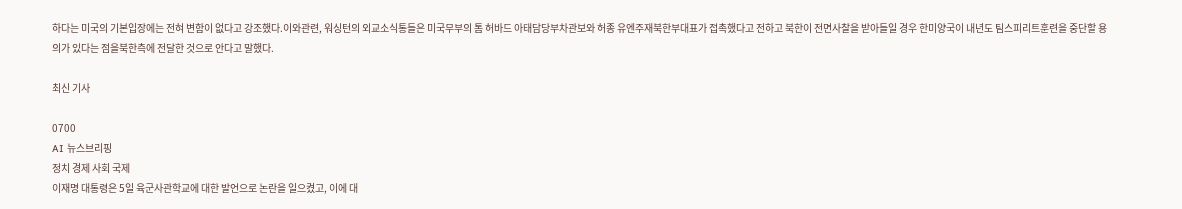하다는 미국의 기본입장에는 전혀 변함이 없다고 강조했다.이와관련, 워싱턴의 외교소식통들은 미국무부의 톰 허바드 아태담당부차관보와 허종 유엔주재북한부대표가 접촉했다고 전하고 북한이 전면사찰을 받아들일 경우 한미양국이 내년도 팀스피리트훈련을 중단할 용의가 있다는 점을북한측에 전달한 것으로 안다고 말했다.

최신 기사

0700
AI 뉴스브리핑
정치 경제 사회 국제
이재명 대통령은 5일 육군사관학교에 대한 발언으로 논란을 일으켰고, 이에 대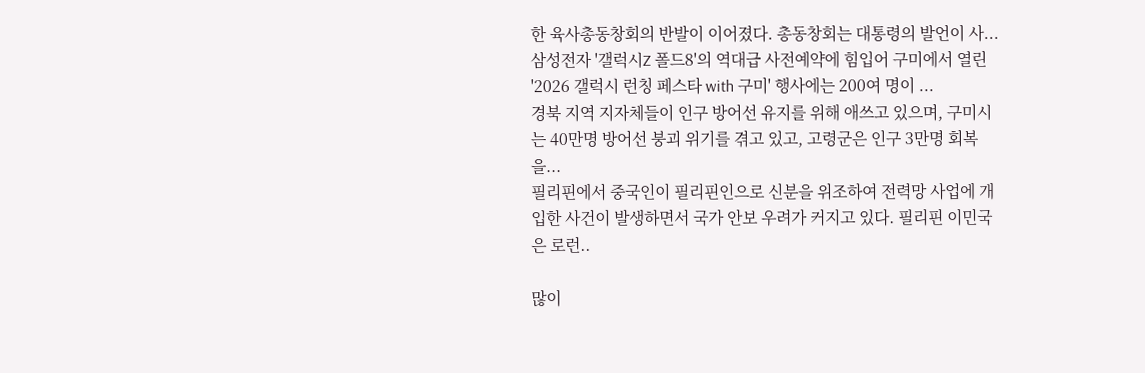한 육사총동창회의 반발이 이어졌다. 총동창회는 대통령의 발언이 사...
삼성전자 '갤럭시Z 폴드8'의 역대급 사전예약에 힘입어 구미에서 열린 '2026 갤럭시 런칭 페스타 with 구미' 행사에는 200여 명이 ...
경북 지역 지자체들이 인구 방어선 유지를 위해 애쓰고 있으며, 구미시는 40만명 방어선 붕괴 위기를 겪고 있고, 고령군은 인구 3만명 회복을...
필리핀에서 중국인이 필리핀인으로 신분을 위조하여 전력망 사업에 개입한 사건이 발생하면서 국가 안보 우려가 커지고 있다. 필리핀 이민국은 로런..

많이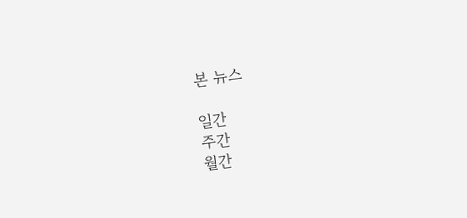본 뉴스

일간
주간
월간